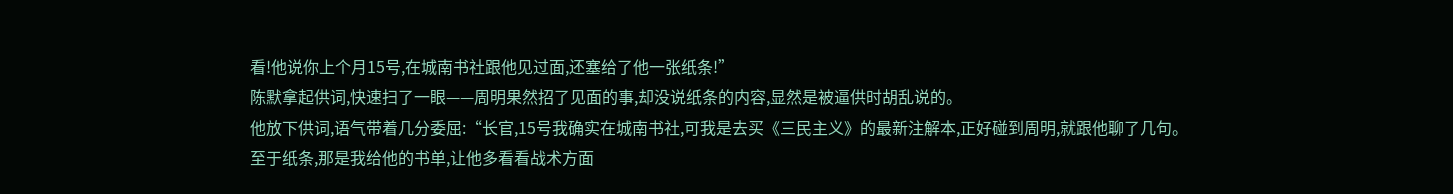看!他说你上个月15号,在城南书社跟他见过面,还塞给了他一张纸条!”
陈默拿起供词,快速扫了一眼——周明果然招了见面的事,却没说纸条的内容,显然是被逼供时胡乱说的。
他放下供词,语气带着几分委屈:“长官,15号我确实在城南书社,可我是去买《三民主义》的最新注解本,正好碰到周明,就跟他聊了几句。
至于纸条,那是我给他的书单,让他多看看战术方面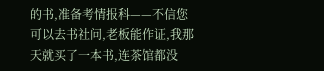的书,准备考情报科——不信您可以去书社问,老板能作证,我那天就买了一本书,连茶馆都没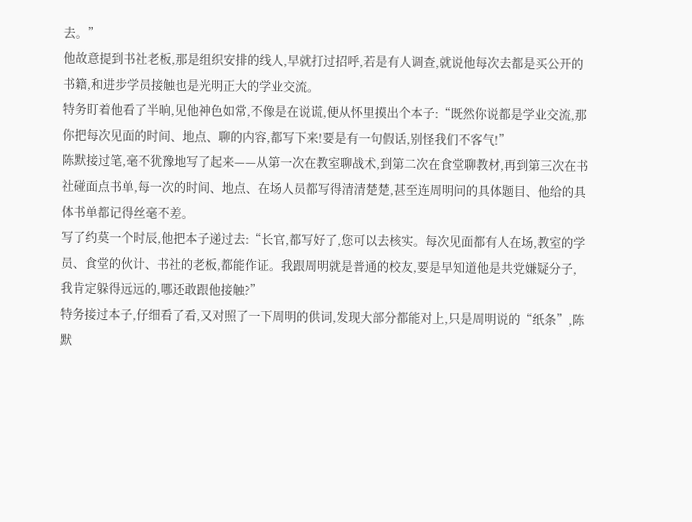去。”
他故意提到书社老板,那是组织安排的线人,早就打过招呼,若是有人调查,就说他每次去都是买公开的书籍,和进步学员接触也是光明正大的学业交流。
特务盯着他看了半晌,见他神色如常,不像是在说谎,便从怀里摸出个本子:“既然你说都是学业交流,那你把每次见面的时间、地点、聊的内容,都写下来!要是有一句假话,别怪我们不客气!”
陈默接过笔,毫不犹豫地写了起来——从第一次在教室聊战术,到第二次在食堂聊教材,再到第三次在书社碰面点书单,每一次的时间、地点、在场人员都写得清清楚楚,甚至连周明问的具体题目、他给的具体书单都记得丝毫不差。
写了约莫一个时辰,他把本子递过去:“长官,都写好了,您可以去核实。每次见面都有人在场,教室的学员、食堂的伙计、书社的老板,都能作证。我跟周明就是普通的校友,要是早知道他是共党嫌疑分子,我肯定躲得远远的,哪还敢跟他接触?”
特务接过本子,仔细看了看,又对照了一下周明的供词,发现大部分都能对上,只是周明说的“纸条”,陈默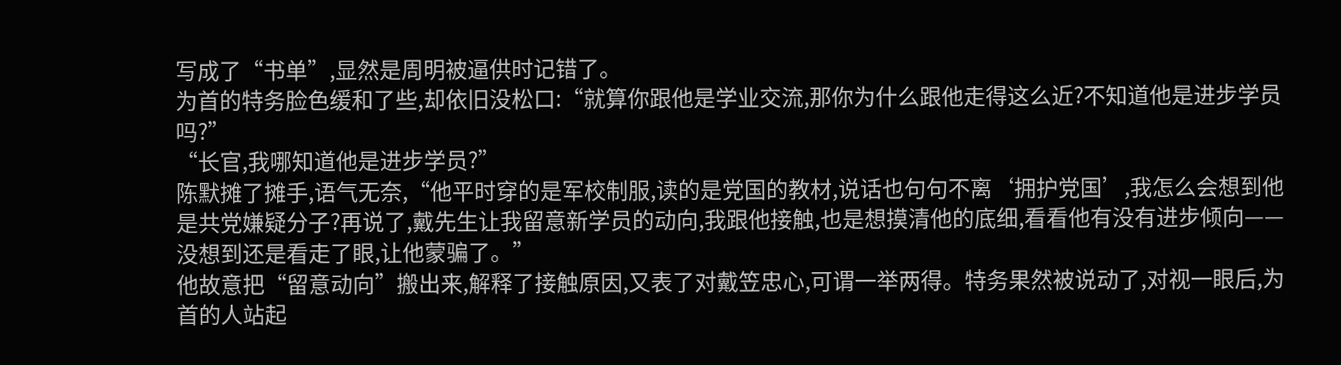写成了“书单”,显然是周明被逼供时记错了。
为首的特务脸色缓和了些,却依旧没松口:“就算你跟他是学业交流,那你为什么跟他走得这么近?不知道他是进步学员吗?”
“长官,我哪知道他是进步学员?”
陈默摊了摊手,语气无奈,“他平时穿的是军校制服,读的是党国的教材,说话也句句不离‘拥护党国’,我怎么会想到他是共党嫌疑分子?再说了,戴先生让我留意新学员的动向,我跟他接触,也是想摸清他的底细,看看他有没有进步倾向——没想到还是看走了眼,让他蒙骗了。”
他故意把“留意动向”搬出来,解释了接触原因,又表了对戴笠忠心,可谓一举两得。特务果然被说动了,对视一眼后,为首的人站起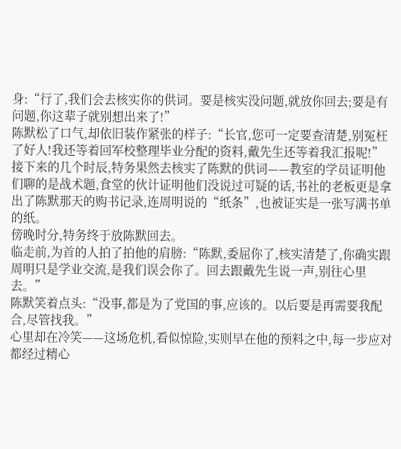身:“行了,我们会去核实你的供词。要是核实没问题,就放你回去;要是有问题,你这辈子就别想出来了!”
陈默松了口气,却依旧装作紧张的样子:“长官,您可一定要查清楚,别冤枉了好人!我还等着回军校整理毕业分配的资料,戴先生还等着我汇报呢!”
接下来的几个时辰,特务果然去核实了陈默的供词——教室的学员证明他们聊的是战术题,食堂的伙计证明他们没说过可疑的话,书社的老板更是拿出了陈默那天的购书记录,连周明说的“纸条”,也被证实是一张写满书单的纸。
傍晚时分,特务终于放陈默回去。
临走前,为首的人拍了拍他的肩膀:“陈默,委屈你了,核实清楚了,你确实跟周明只是学业交流,是我们误会你了。回去跟戴先生说一声,别往心里去。”
陈默笑着点头:“没事,都是为了党国的事,应该的。以后要是再需要我配合,尽管找我。”
心里却在冷笑——这场危机,看似惊险,实则早在他的预料之中,每一步应对都经过精心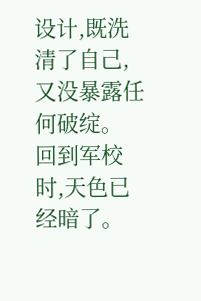设计,既洗清了自己,又没暴露任何破绽。
回到军校时,天色已经暗了。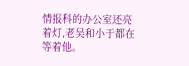情报科的办公室还亮着灯,老吴和小于都在等着他。